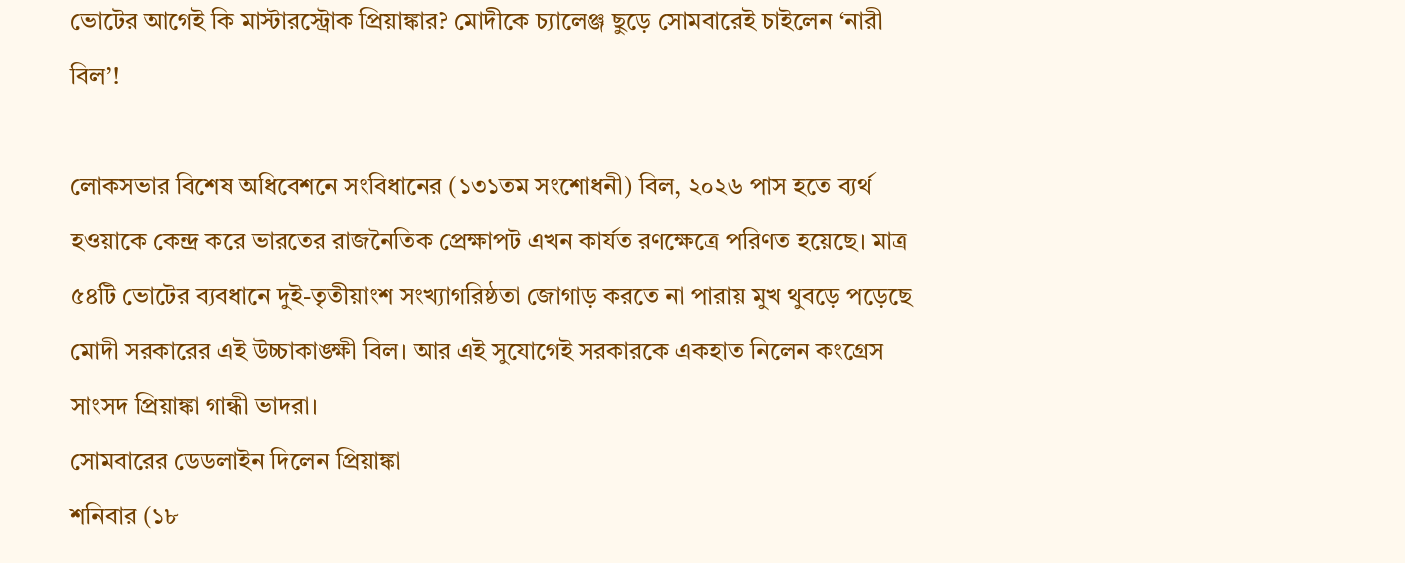ভোটের আগেই কি মাস্টারস্ট্রোক প্রিয়াঙ্কার? মোদীকে চ্যালেঞ্জ ছুড়ে সোমবারেই চাইলেন ‘নারী বিল’!

লোকসভার বিশেষ অধিবেশনে সংবিধানের (১৩১তম সংশোধনী) বিল, ২০২৬ পাস হতে ব্যর্থ হওয়াকে কেন্দ্র করে ভারতের রাজনৈতিক প্রেক্ষাপট এখন কার্যত রণক্ষেত্রে পরিণত হয়েছে। মাত্র ৫৪টি ভোটের ব্যবধানে দুই-তৃতীয়াংশ সংখ্যাগরিষ্ঠতা জোগাড় করতে না পারায় মুখ থুবড়ে পড়েছে মোদী সরকারের এই উচ্চাকাঙ্ক্ষী বিল। আর এই সুযোগেই সরকারকে একহাত নিলেন কংগ্রেস সাংসদ প্রিয়াঙ্কা গান্ধী ভাদরা।
সোমবারের ডেডলাইন দিলেন প্রিয়াঙ্কা
শনিবার (১৮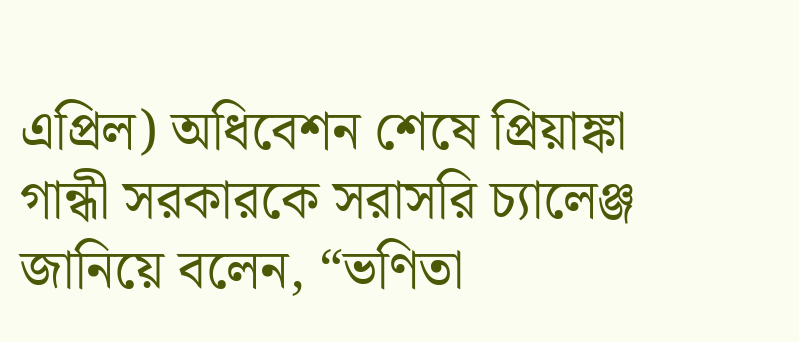এপ্রিল) অধিবেশন শেষে প্রিয়াঙ্কা গান্ধী সরকারকে সরাসরি চ্যালেঞ্জ জানিয়ে বলেন, “ভণিতা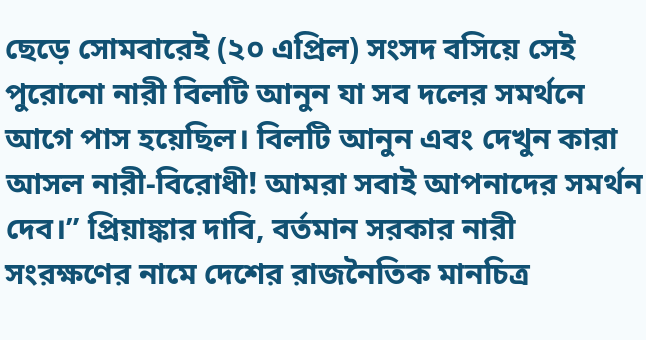ছেড়ে সোমবারেই (২০ এপ্রিল) সংসদ বসিয়ে সেই পুরোনো নারী বিলটি আনুন যা সব দলের সমর্থনে আগে পাস হয়েছিল। বিলটি আনুন এবং দেখুন কারা আসল নারী-বিরোধী! আমরা সবাই আপনাদের সমর্থন দেব।” প্রিয়াঙ্কার দাবি, বর্তমান সরকার নারী সংরক্ষণের নামে দেশের রাজনৈতিক মানচিত্র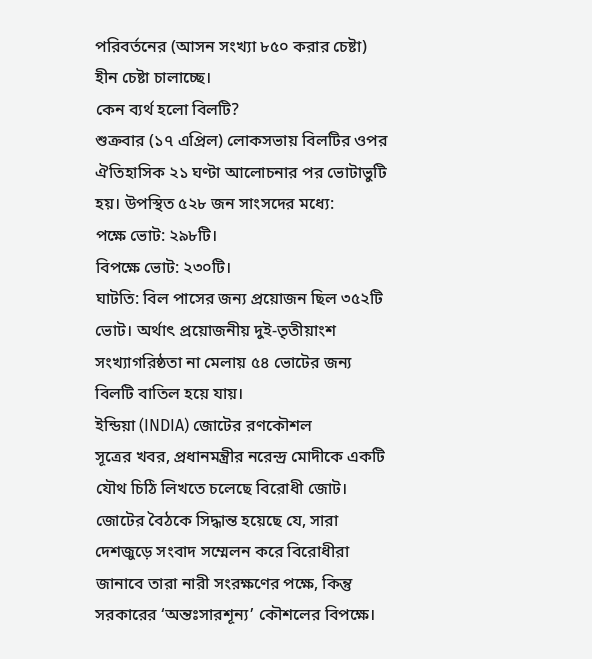পরিবর্তনের (আসন সংখ্যা ৮৫০ করার চেষ্টা) হীন চেষ্টা চালাচ্ছে।
কেন ব্যর্থ হলো বিলটি?
শুক্রবার (১৭ এপ্রিল) লোকসভায় বিলটির ওপর ঐতিহাসিক ২১ ঘণ্টা আলোচনার পর ভোটাভুটি হয়। উপস্থিত ৫২৮ জন সাংসদের মধ্যে:
পক্ষে ভোট: ২৯৮টি।
বিপক্ষে ভোট: ২৩০টি।
ঘাটতি: বিল পাসের জন্য প্রয়োজন ছিল ৩৫২টি ভোট। অর্থাৎ প্রয়োজনীয় দুই-তৃতীয়াংশ সংখ্যাগরিষ্ঠতা না মেলায় ৫৪ ভোটের জন্য বিলটি বাতিল হয়ে যায়।
ইন্ডিয়া (INDIA) জোটের রণকৌশল
সূত্রের খবর, প্রধানমন্ত্রীর নরেন্দ্র মোদীকে একটি যৌথ চিঠি লিখতে চলেছে বিরোধী জোট। জোটের বৈঠকে সিদ্ধান্ত হয়েছে যে, সারা দেশজুড়ে সংবাদ সম্মেলন করে বিরোধীরা জানাবে তারা নারী সংরক্ষণের পক্ষে, কিন্তু সরকারের ‘অন্তঃসারশূন্য’ কৌশলের বিপক্ষে।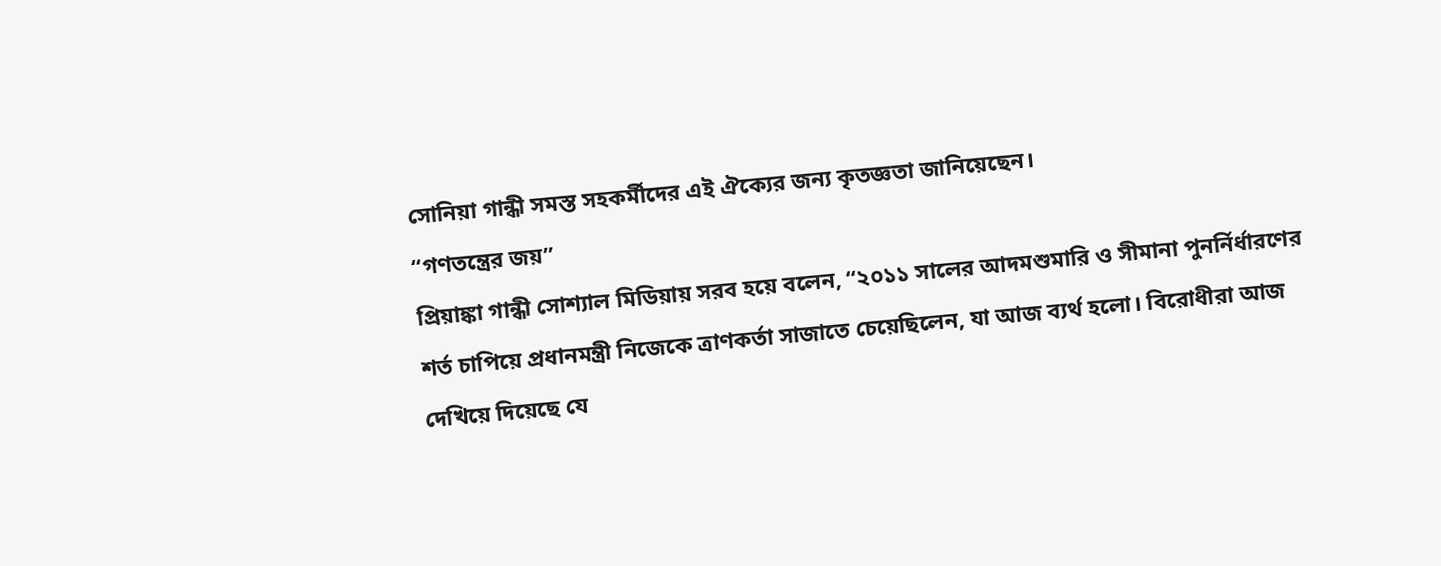সোনিয়া গান্ধী সমস্ত সহকর্মীদের এই ঐক্যের জন্য কৃতজ্ঞতা জানিয়েছেন।
“গণতন্ত্রের জয়”
প্রিয়াঙ্কা গান্ধী সোশ্যাল মিডিয়ায় সরব হয়ে বলেন, “২০১১ সালের আদমশুমারি ও সীমানা পুনর্নির্ধারণের শর্ত চাপিয়ে প্রধানমন্ত্রী নিজেকে ত্রাণকর্তা সাজাতে চেয়েছিলেন, যা আজ ব্যর্থ হলো। বিরোধীরা আজ দেখিয়ে দিয়েছে যে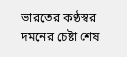ভারতের কণ্ঠস্বর দমনের চেষ্টা শেষ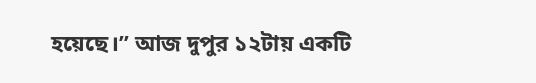হয়েছে।” আজ দুপুর ১২টায় একটি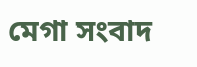মেগা সংবাদ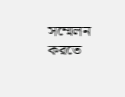সম্মেলন করতে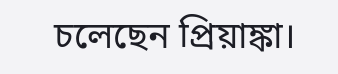চলেছেন প্রিয়াঙ্কা।